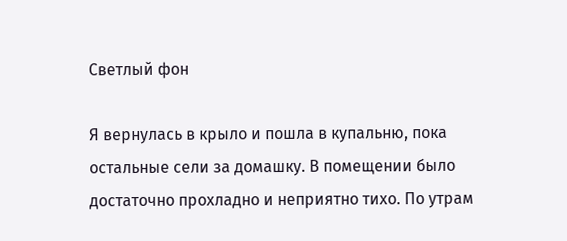Светлый фон

Я вернулась в крыло и пошла в купальню, пока остальные сели за домашку. В помещении было достаточно прохладно и неприятно тихо. По утрам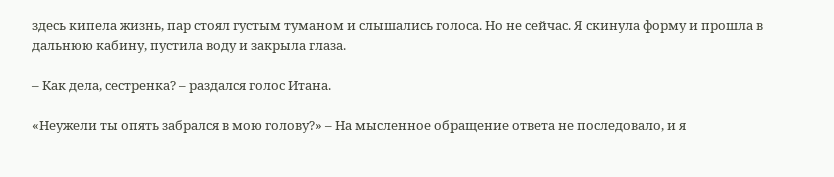здесь кипела жизнь, пар стоял густым туманом и слышались голоса. Но не сейчас. Я скинула форму и прошла в дальнюю кабину, пустила воду и закрыла глаза.

– Как дела, сестренка? – раздался голос Итана.

«Неужели ты опять забрался в мою голову?» – На мысленное обращение ответа не последовало, и я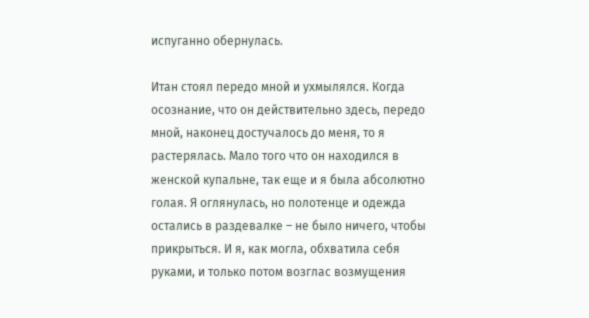испуганно обернулась.

Итан стоял передо мной и ухмылялся. Когда осознание, что он действительно здесь, передо мной, наконец достучалось до меня, то я растерялась. Мало того что он находился в женской купальне, так еще и я была абсолютно голая. Я оглянулась, но полотенце и одежда остались в раздевалке – не было ничего, чтобы прикрыться. И я, как могла, обхватила себя руками, и только потом возглас возмущения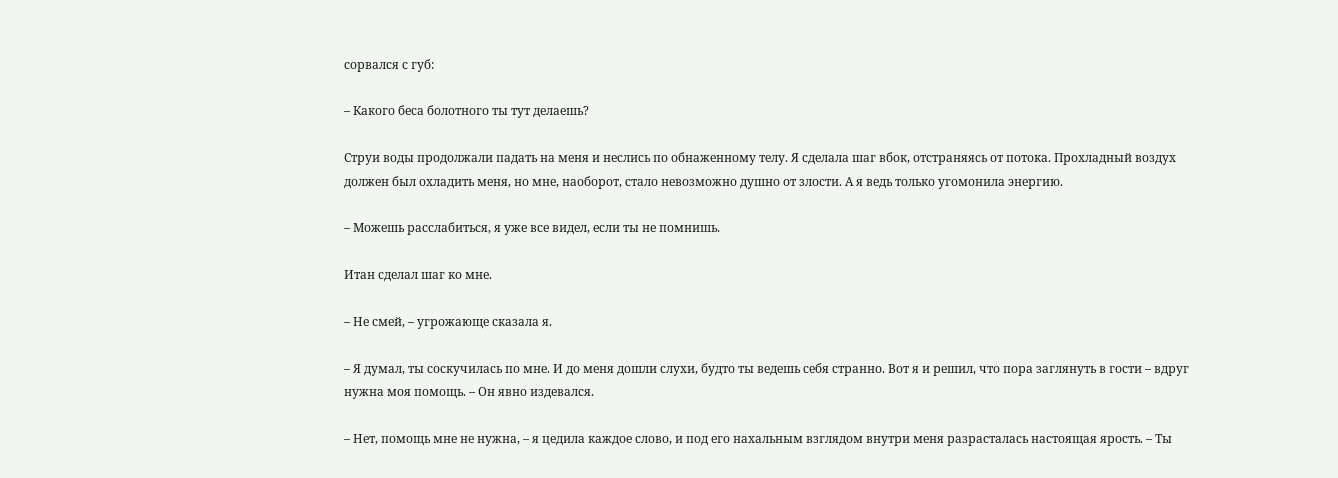сорвался с губ:

– Какого беса болотного ты тут делаешь?

Струи воды продолжали падать на меня и неслись по обнаженному телу. Я сделала шаг вбок, отстраняясь от потока. Прохладный воздух должен был охладить меня, но мне, наоборот, стало невозможно душно от злости. А я ведь только угомонила энергию.

– Можешь расслабиться, я уже все видел, если ты не помнишь.

Итан сделал шаг ко мне.

– Не смей, – угрожающе сказала я.

– Я думал, ты соскучилась по мне. И до меня дошли слухи, будто ты ведешь себя странно. Вот я и решил, что пора заглянуть в гости – вдруг нужна моя помощь. – Он явно издевался.

– Нет, помощь мне не нужна, – я цедила каждое слово, и под его нахальным взглядом внутри меня разрасталась настоящая ярость. – Ты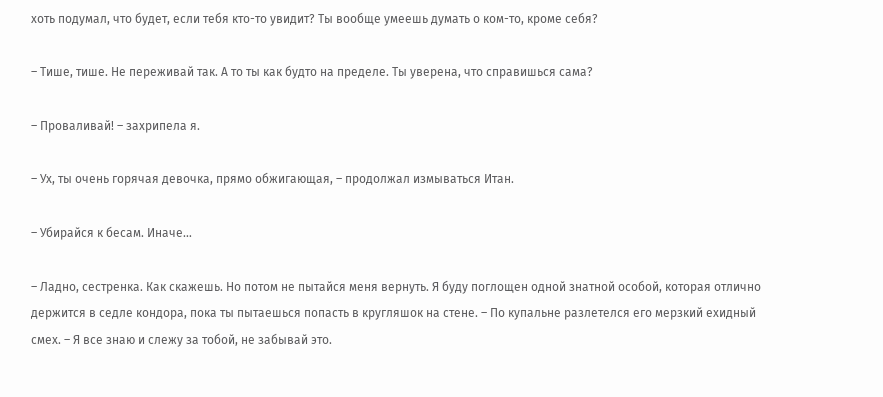хоть подумал, что будет, если тебя кто-то увидит? Ты вообще умеешь думать о ком-то, кроме себя?

– Тише, тише. Не переживай так. А то ты как будто на пределе. Ты уверена, что справишься сама?

– Проваливай! – захрипела я.

– Ух, ты очень горячая девочка, прямо обжигающая, – продолжал измываться Итан.

– Убирайся к бесам. Иначе…

– Ладно, сестренка. Как скажешь. Но потом не пытайся меня вернуть. Я буду поглощен одной знатной особой, которая отлично держится в седле кондора, пока ты пытаешься попасть в кругляшок на стене. – По купальне разлетелся его мерзкий ехидный смех. – Я все знаю и слежу за тобой, не забывай это.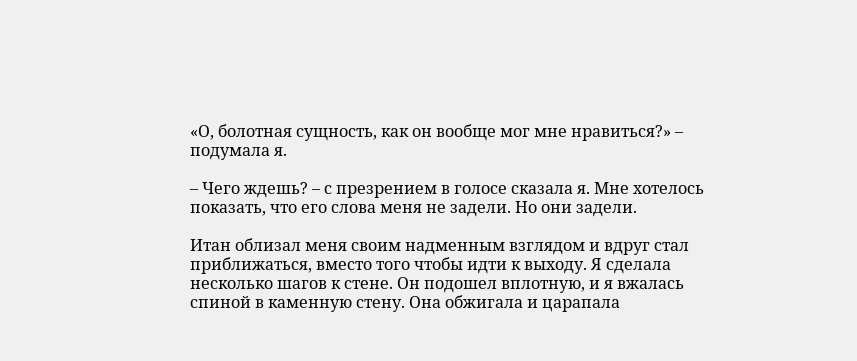«О, болотная сущность, как он вообще мог мне нравиться?» – подумала я.

– Чего ждешь? – с презрением в голосе сказала я. Мне хотелось показать, что его слова меня не задели. Но они задели.

Итан облизал меня своим надменным взглядом и вдруг стал приближаться, вместо того чтобы идти к выходу. Я сделала несколько шагов к стене. Он подошел вплотную, и я вжалась спиной в каменную стену. Она обжигала и царапала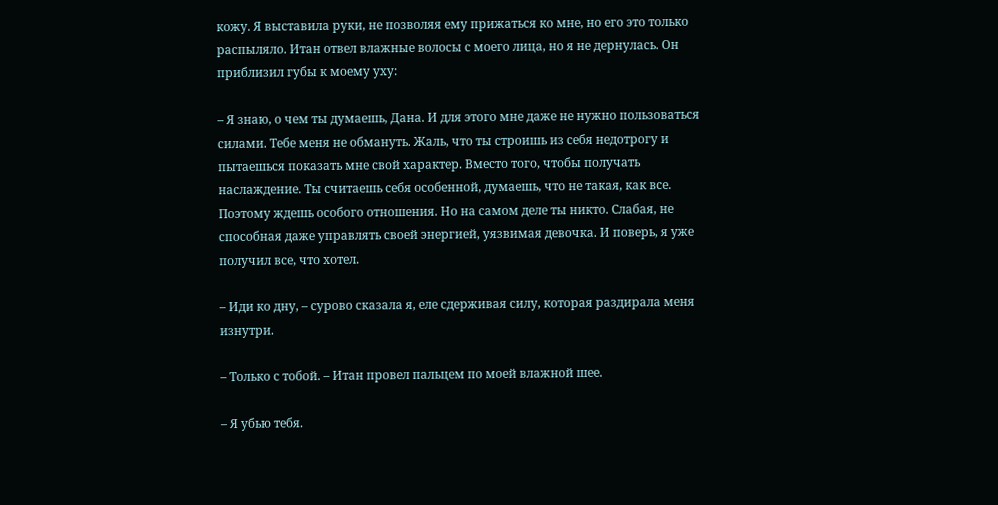кожу. Я выставила руки, не позволяя ему прижаться ко мне, но его это только распыляло. Итан отвел влажные волосы с моего лица, но я не дернулась. Он приблизил губы к моему уху:

– Я знаю, о чем ты думаешь, Дана. И для этого мне даже не нужно пользоваться силами. Тебе меня не обмануть. Жаль, что ты строишь из себя недотрогу и пытаешься показать мне свой характер. Вместо того, чтобы получать наслаждение. Ты считаешь себя особенной, думаешь, что не такая, как все. Поэтому ждешь особого отношения. Но на самом деле ты никто. Слабая, не способная даже управлять своей энергией, уязвимая девочка. И поверь, я уже получил все, что хотел.

– Иди ко дну, – сурово сказала я, еле сдерживая силу, которая раздирала меня изнутри.

– Только с тобой. – Итан провел пальцем по моей влажной шее.

– Я убью тебя.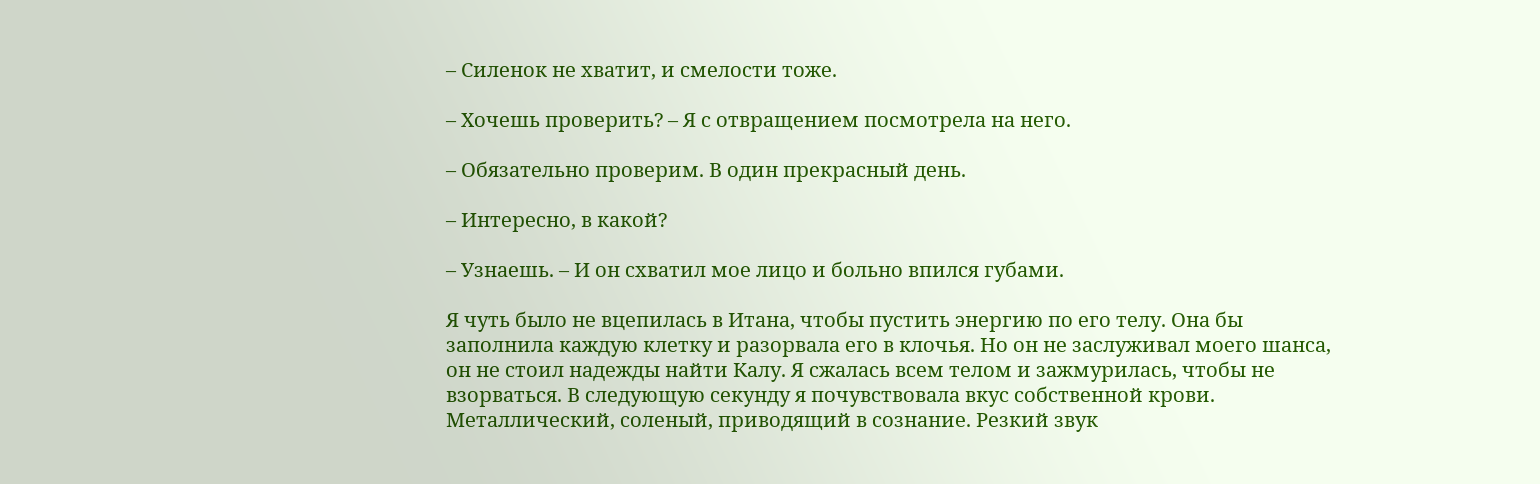– Силенок не хватит, и смелости тоже.

– Хочешь проверить? – Я с отвращением посмотрела на него.

– Обязательно проверим. В один прекрасный день.

– Интересно, в какой?

– Узнаешь. – И он схватил мое лицо и больно впился губами.

Я чуть было не вцепилась в Итана, чтобы пустить энергию по его телу. Она бы заполнила каждую клетку и разорвала его в клочья. Но он не заслуживал моего шанса, он не стоил надежды найти Калу. Я сжалась всем телом и зажмурилась, чтобы не взорваться. В следующую секунду я почувствовала вкус собственной крови. Металлический, соленый, приводящий в сознание. Резкий звук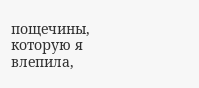пощечины, которую я влепила,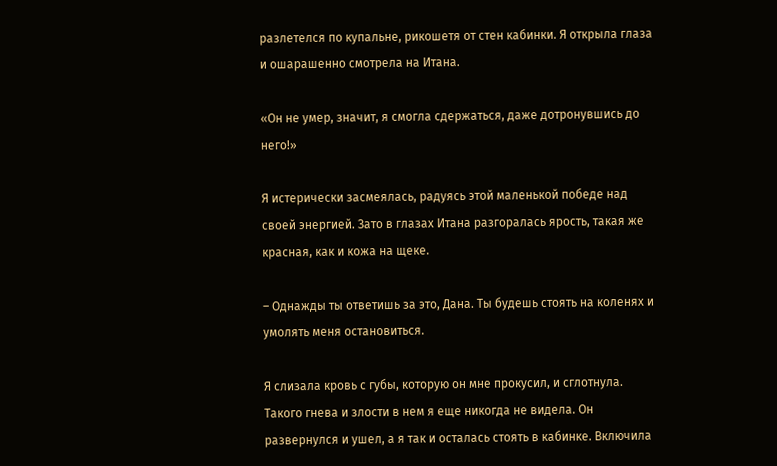разлетелся по купальне, рикошетя от стен кабинки. Я открыла глаза и ошарашенно смотрела на Итана.

«Он не умер, значит, я смогла сдержаться, даже дотронувшись до него!»

Я истерически засмеялась, радуясь этой маленькой победе над своей энергией. Зато в глазах Итана разгоралась ярость, такая же красная, как и кожа на щеке.

– Однажды ты ответишь за это, Дана. Ты будешь стоять на коленях и умолять меня остановиться.

Я слизала кровь с губы, которую он мне прокусил, и сглотнула. Такого гнева и злости в нем я еще никогда не видела. Он развернулся и ушел, а я так и осталась стоять в кабинке. Включила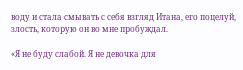воду и стала смывать с себя взгляд Итана, его поцелуй, злость, которую он во мне пробуждал.

«Я не буду слабой. Я не девочка для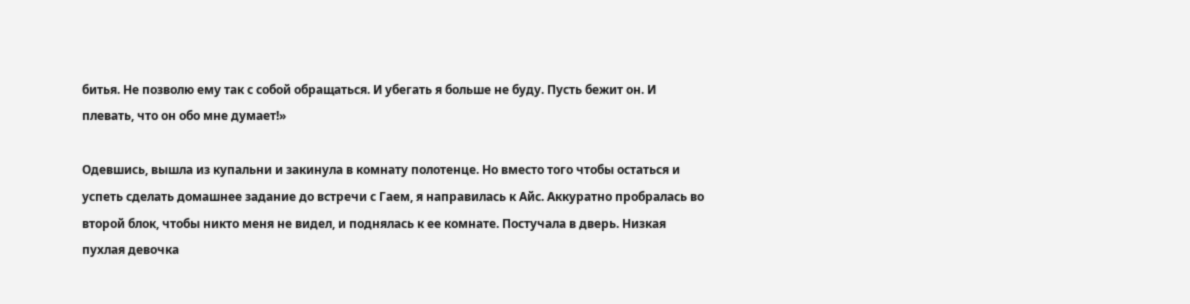битья. Не позволю ему так с собой обращаться. И убегать я больше не буду. Пусть бежит он. И плевать, что он обо мне думает!»

Одевшись, вышла из купальни и закинула в комнату полотенце. Но вместо того чтобы остаться и успеть сделать домашнее задание до встречи с Гаем, я направилась к Айс. Аккуратно пробралась во второй блок, чтобы никто меня не видел, и поднялась к ее комнате. Постучала в дверь. Низкая пухлая девочка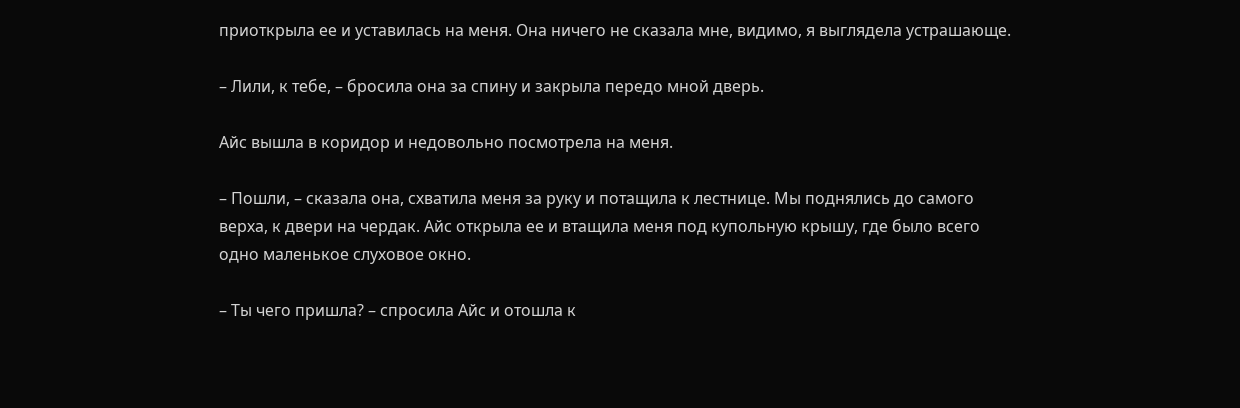приоткрыла ее и уставилась на меня. Она ничего не сказала мне, видимо, я выглядела устрашающе.

– Лили, к тебе, – бросила она за спину и закрыла передо мной дверь.

Айс вышла в коридор и недовольно посмотрела на меня.

– Пошли, – сказала она, схватила меня за руку и потащила к лестнице. Мы поднялись до самого верха, к двери на чердак. Айс открыла ее и втащила меня под купольную крышу, где было всего одно маленькое слуховое окно.

– Ты чего пришла? – спросила Айс и отошла к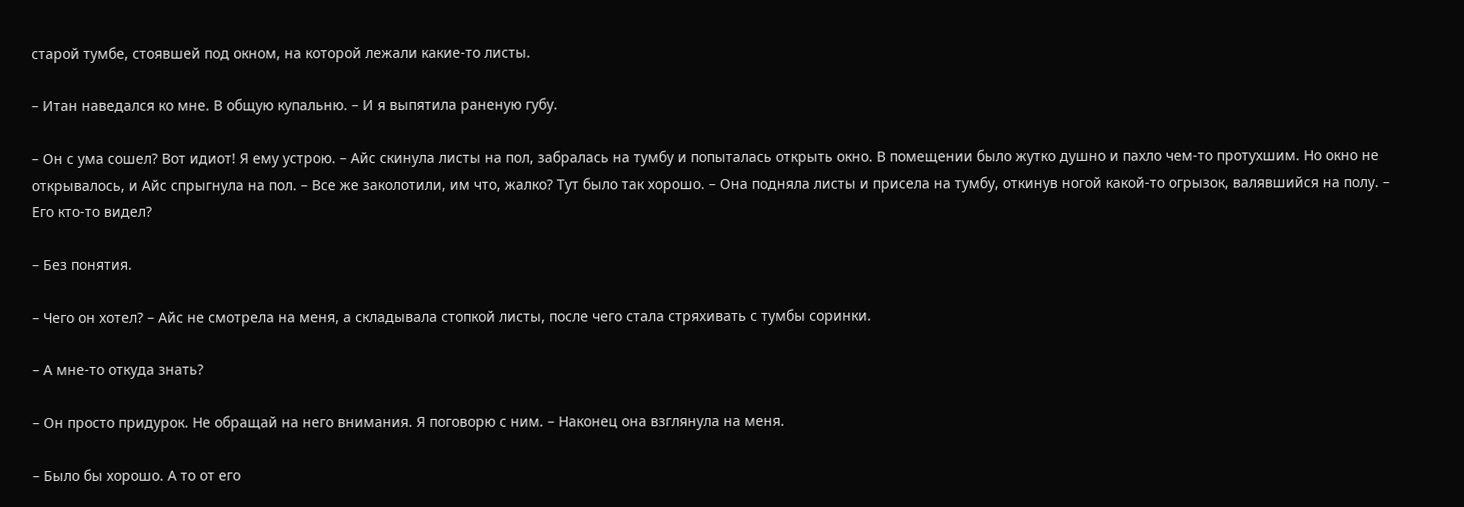старой тумбе, стоявшей под окном, на которой лежали какие-то листы.

– Итан наведался ко мне. В общую купальню. – И я выпятила раненую губу.

– Он с ума сошел? Вот идиот! Я ему устрою. – Айс скинула листы на пол, забралась на тумбу и попыталась открыть окно. В помещении было жутко душно и пахло чем-то протухшим. Но окно не открывалось, и Айс спрыгнула на пол. – Все же заколотили, им что, жалко? Тут было так хорошо. – Она подняла листы и присела на тумбу, откинув ногой какой-то огрызок, валявшийся на полу. – Его кто-то видел?

– Без понятия.

– Чего он хотел? – Айс не смотрела на меня, а складывала стопкой листы, после чего стала стряхивать с тумбы соринки.

– А мне-то откуда знать?

– Он просто придурок. Не обращай на него внимания. Я поговорю с ним. – Наконец она взглянула на меня.

– Было бы хорошо. А то от его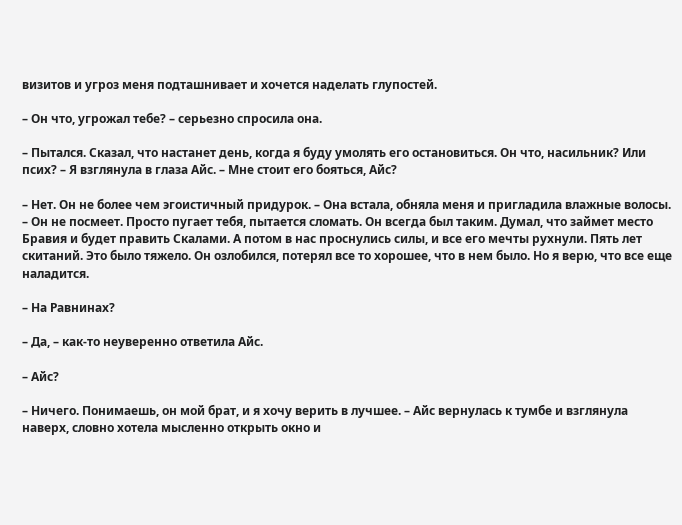визитов и угроз меня подташнивает и хочется наделать глупостей.

– Он что, угрожал тебе? – серьезно спросила она.

– Пытался. Сказал, что настанет день, когда я буду умолять его остановиться. Он что, насильник? Или псих? – Я взглянула в глаза Айс. – Мне стоит его бояться, Айс?

– Нет. Он не более чем эгоистичный придурок. – Она встала, обняла меня и пригладила влажные волосы. – Он не посмеет. Просто пугает тебя, пытается сломать. Он всегда был таким. Думал, что займет место Бравия и будет править Скалами. А потом в нас проснулись силы, и все его мечты рухнули. Пять лет скитаний. Это было тяжело. Он озлобился, потерял все то хорошее, что в нем было. Но я верю, что все еще наладится.

– На Равнинах?

– Да, – как-то неуверенно ответила Айс.

– Айс?

– Ничего. Понимаешь, он мой брат, и я хочу верить в лучшее. – Айс вернулась к тумбе и взглянула наверх, словно хотела мысленно открыть окно и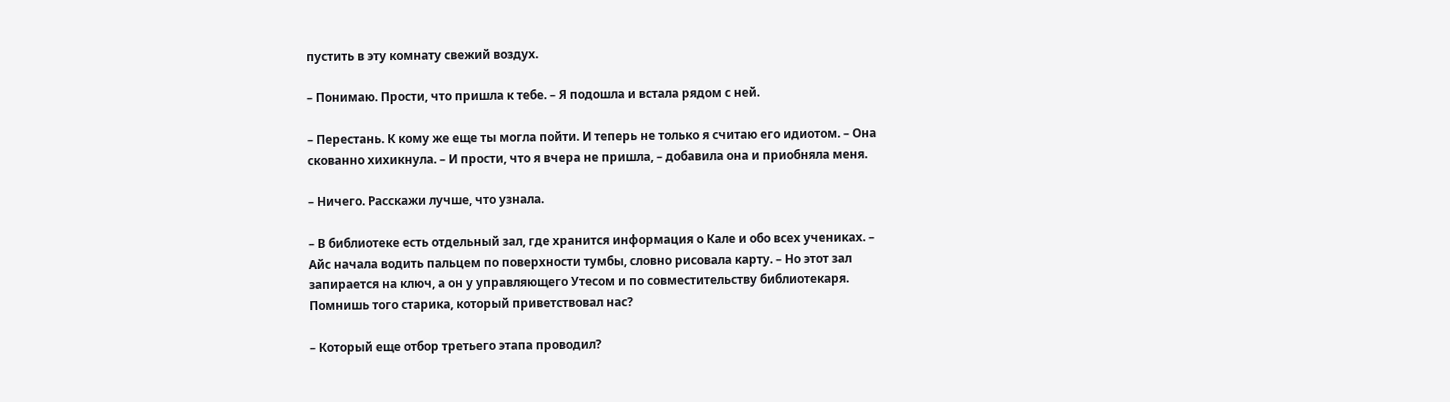пустить в эту комнату свежий воздух.

– Понимаю. Прости, что пришла к тебе. – Я подошла и встала рядом с ней.

– Перестань. К кому же еще ты могла пойти. И теперь не только я считаю его идиотом. – Она скованно хихикнула. – И прости, что я вчера не пришла, – добавила она и приобняла меня.

– Ничего. Расскажи лучше, что узнала.

– В библиотеке есть отдельный зал, где хранится информация о Кале и обо всех учениках. – Айс начала водить пальцем по поверхности тумбы, словно рисовала карту. – Но этот зал запирается на ключ, а он у управляющего Утесом и по совместительству библиотекаря. Помнишь того старика, который приветствовал нас?

– Который еще отбор третьего этапа проводил?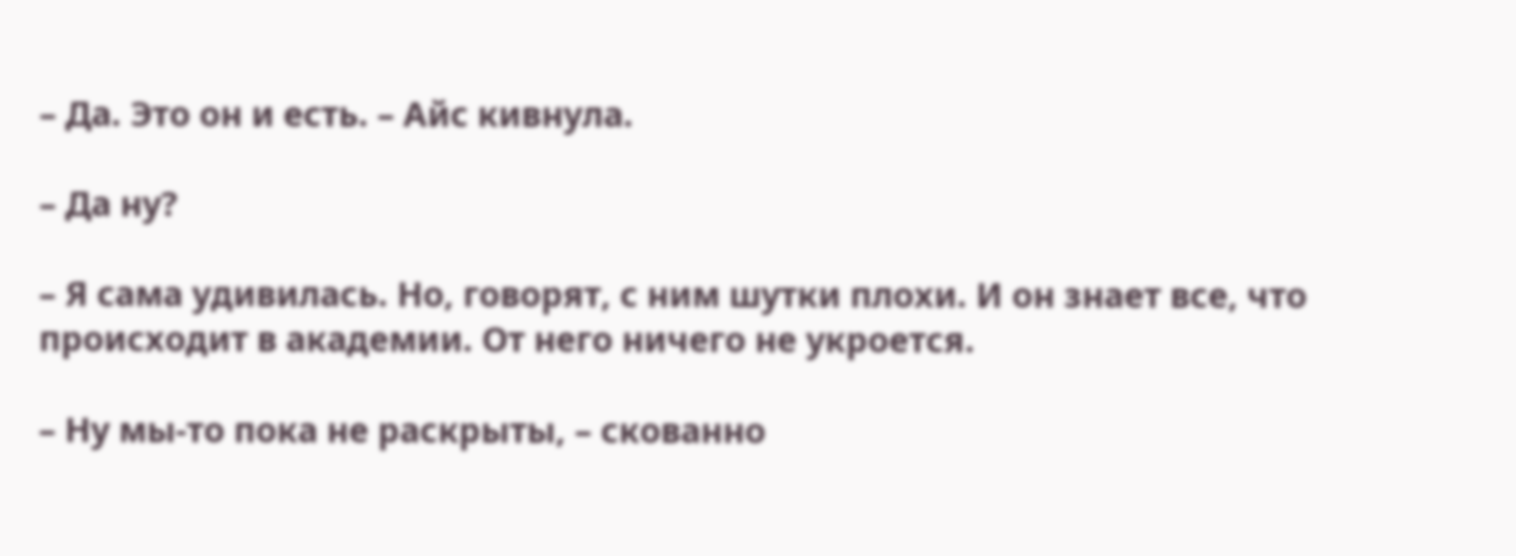– Да. Это он и есть. – Айс кивнула.

– Да ну?

– Я сама удивилась. Но, говорят, с ним шутки плохи. И он знает все, что происходит в академии. От него ничего не укроется.

– Ну мы-то пока не раскрыты, – скованно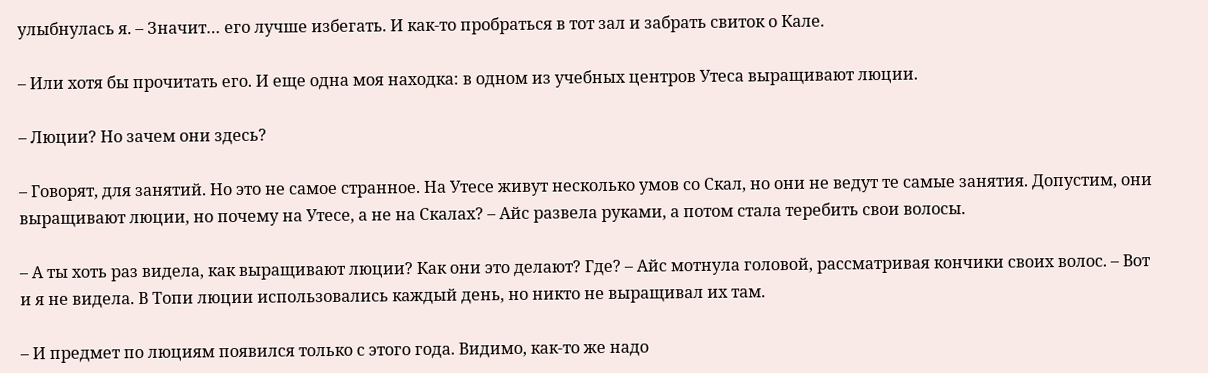улыбнулась я. – Значит… его лучше избегать. И как-то пробраться в тот зал и забрать свиток о Кале.

– Или хотя бы прочитать его. И еще одна моя находка: в одном из учебных центров Утеса выращивают люции.

– Люции? Но зачем они здесь?

– Говорят, для занятий. Но это не самое странное. На Утесе живут несколько умов со Скал, но они не ведут те самые занятия. Допустим, они выращивают люции, но почему на Утесе, а не на Скалах? – Айс развела руками, а потом стала теребить свои волосы.

– А ты хоть раз видела, как выращивают люции? Как они это делают? Где? – Айс мотнула головой, рассматривая кончики своих волос. – Вот и я не видела. В Топи люции использовались каждый день, но никто не выращивал их там.

– И предмет по люциям появился только с этого года. Видимо, как-то же надо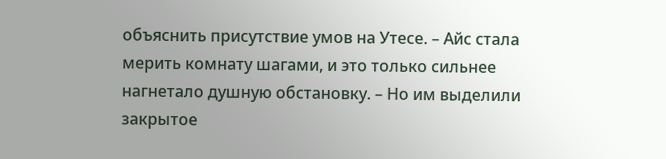объяснить присутствие умов на Утесе. – Айс стала мерить комнату шагами, и это только сильнее нагнетало душную обстановку. – Но им выделили закрытое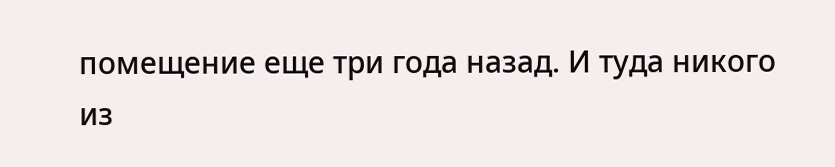помещение еще три года назад. И туда никого из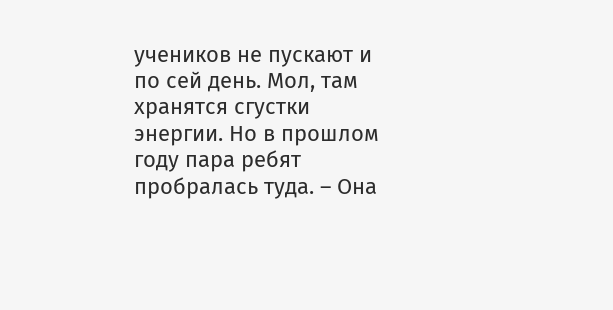учеников не пускают и по сей день. Мол, там хранятся сгустки энергии. Но в прошлом году пара ребят пробралась туда. – Она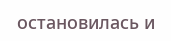остановилась и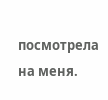посмотрела на меня.